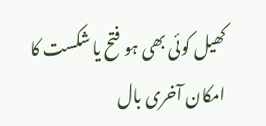کھیل کوئی بھی ہو فتح یا شکست کا امکان آخری بال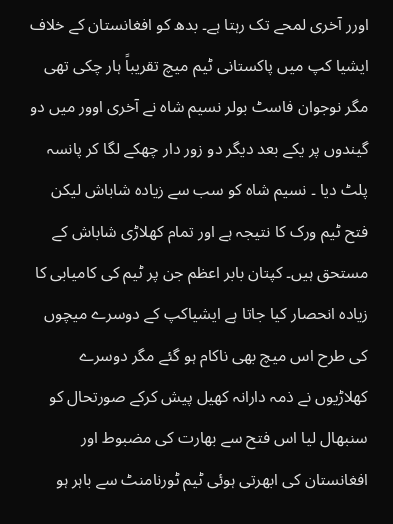اورر آخری لمحے تک رہتا ہے۔ بدھ کو افغانستان کے خلاف ایشیا کپ میں پاکستانی ٹیم میچ تقریباً ہار چکی تھی مگر نوجوان فاسٹ بولر نسیم شاہ نے آخری اوور میں دو گیندوں پر یکے بعد دیگر دو زور دار چھکے لگا کر پانسہ پلٹ دیا ۔ نسیم شاہ کو سب سے زیادہ شاباش لیکن فتح ٹیم ورک کا نتیجہ ہے اور تمام کھلاڑی شاباش کے مستحق ہیں۔ کپتان بابر اعظم جن پر ٹیم کی کامیابی کا زیادہ انحصار کیا جاتا ہے ایشیاکپ کے دوسرے میچوں کی طرح اس میچ بھی ناکام ہو گئے مگر دوسرے کھلاڑیوں نے ذمہ دارانہ کھیل پیش کرکے صورتحال کو سنبھال لیا اس فتح سے بھارت کی مضبوط اور افغانستان کی ابھرتی ہوئی ٹیم ٹورنامنٹ سے باہر ہو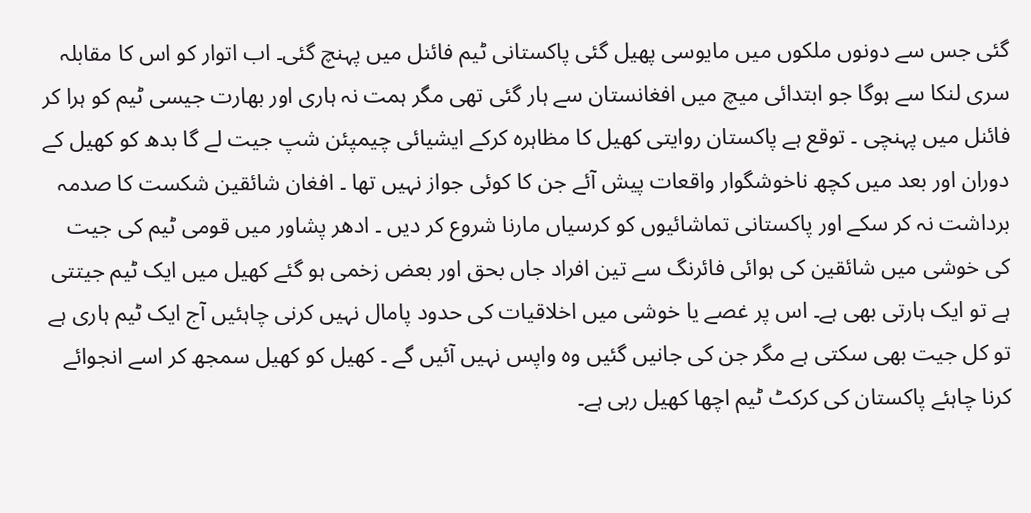گئی جس سے دونوں ملکوں میں مایوسی پھیل گئی پاکستانی ٹیم فائنل میں پہنچ گئی۔ اب اتوار کو اس کا مقابلہ سری لنکا سے ہوگا جو ابتدائی میچ میں افغانستان سے ہار گئی تھی مگر ہمت نہ ہاری اور بھارت جیسی ٹیم کو ہرا کر فائنل میں پہنچی ۔ توقع ہے پاکستان روایتی کھیل کا مظاہرہ کرکے ایشیائی چیمپئن شپ جیت لے گا بدھ کو کھیل کے دوران اور بعد میں کچھ ناخوشگوار واقعات پیش آئے جن کا کوئی جواز نہیں تھا ۔ افغان شائقین شکست کا صدمہ برداشت نہ کر سکے اور پاکستانی تماشائیوں کو کرسیاں مارنا شروع کر دیں ۔ ادھر پشاور میں قومی ٹیم کی جیت کی خوشی میں شائقین کی ہوائی فائرنگ سے تین افراد جاں بحق اور بعض زخمی ہو گئے کھیل میں ایک ٹیم جیتتی ہے تو ایک ہارتی بھی ہے۔ اس پر غصے یا خوشی میں اخلاقیات کی حدود پامال نہیں کرنی چاہئیں آج ایک ٹیم ہاری ہے تو کل جیت بھی سکتی ہے مگر جن کی جانیں گئیں وہ واپس نہیں آئیں گے ۔ کھیل کو کھیل سمجھ کر اسے انجوائے کرنا چاہئے پاکستان کی کرکٹ ٹیم اچھا کھیل رہی ہے۔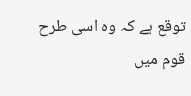توقع ہے کہ وہ اسی طرح قوم میں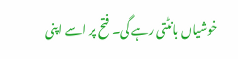خوشیاں بانٹتی رہے گی۔ فتح پر اسے اپنی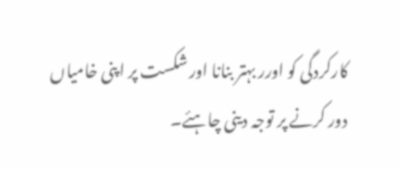کارکردگی کو اورر بہتر بنانا اور شکست پر اپنی خامیاں دور کرنے پر توجہ دینی چاہئے۔